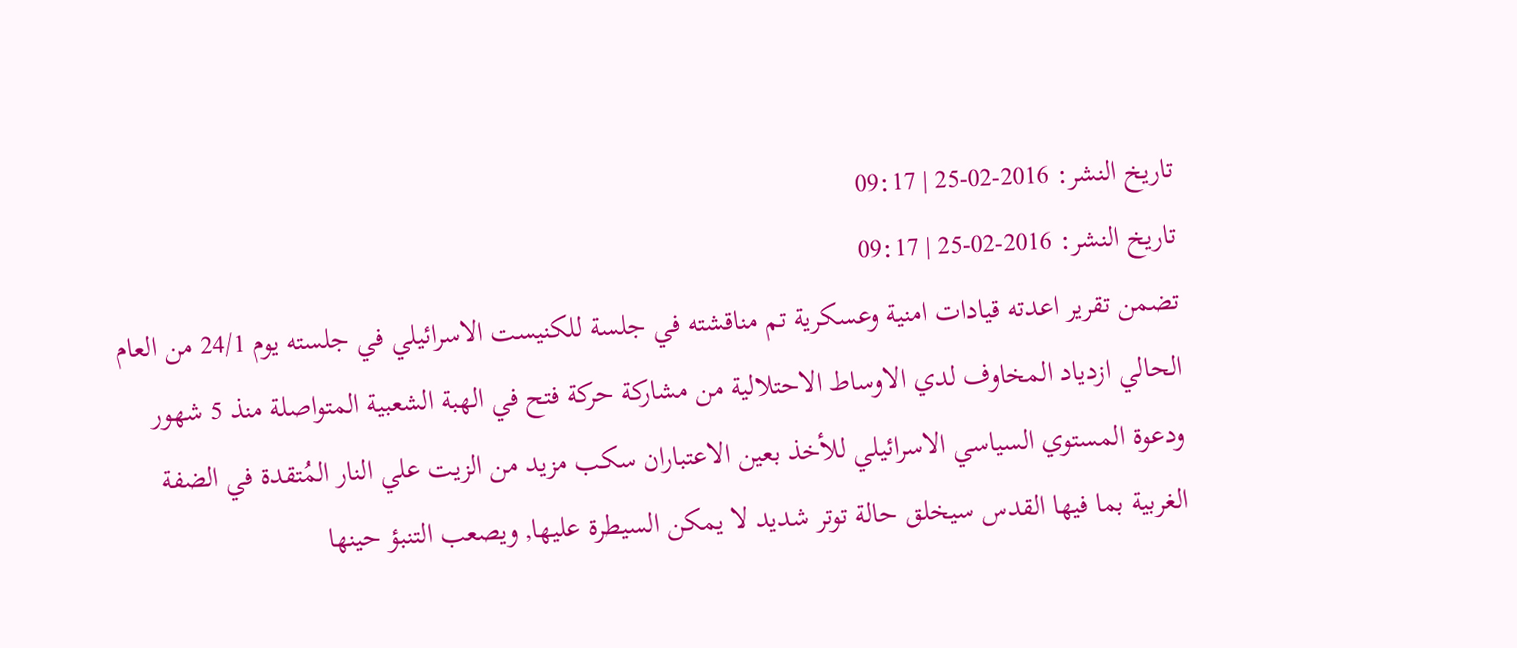تاريخ النشر: 2016-02-25 | 09:17
تاريخ النشر: 2016-02-25 | 09:17
تضمن تقرير اعدته قيادات امنية وعسكرية تم مناقشته في جلسة للكنيست الاسرائيلي في جلسته يوم 24/1 من العام الحالي ازدياد المخاوف لدي الاوساط الاحتلالية من مشاركة حركة فتح في الهبة الشعبية المتواصلة منذ 5 شهور ودعوة المستوي السياسي الاسرائيلي للأخذ بعين الاعتباران سكب مزيد من الزيت علي النار المُتقدة في الضفة الغربية بما فيها القدس سيخلق حالة توتر شديد لا يمكن السيطرة عليها, ويصعب التنبؤ حينها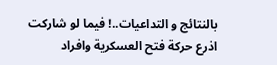بالنتائج و التداعيات..! فيما لو شاركت اذرع حركة فتح العسكرية وافراد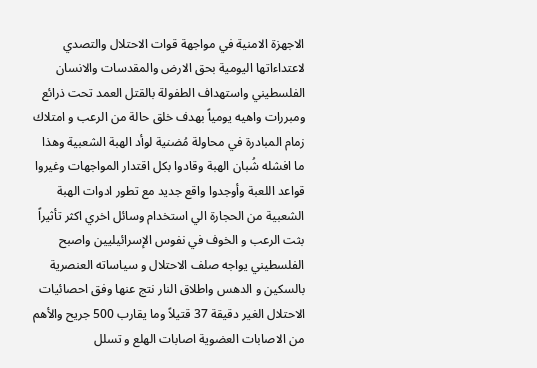الاجهزة الامنية في مواجهة قوات الاحتلال والتصدي لاعتداءاتها اليومية بحق الارض والمقدسات والانسان الفلسطيني واستهداف الطفولة بالقتل العمد تحت ذرائع ومبررات واهيه يومياً بهدف خلق حالة من الرعب و امتلاك زمام المبادرة في محاولة مُضنية لوأد الهبة الشعبية وهذا ما افشله شُبان الهبة وقادوا بكل اقتدار المواجهات وغيروا قواعد اللعبة وأوجدوا واقع جديد مع تطور ادوات الهبة الشعبية من الحجارة الي استخدام وسائل اخري اكثر تأثيراً بثت الرعب و الخوف في نفوس الإسرائيليين واصبح الفلسطيني يواجه صلف الاحتلال و سياساته العنصرية بالسكين و الدهس واطلاق النار نتج عنها وفق احصائيات الاحتلال الغير دقيقة 37 قتيلاً وما يقارب 500 جريح والأهم من الاصابات العضوية اصابات الهلع و تسلل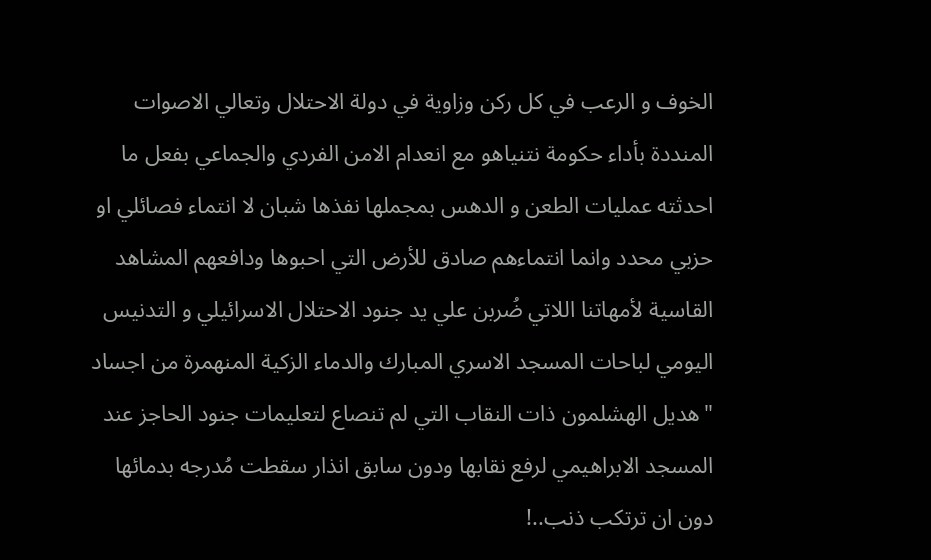الخوف و الرعب في كل ركن وزاوية في دولة الاحتلال وتعالي الاصوات المنددة بأداء حكومة نتنياهو مع انعدام الامن الفردي والجماعي بفعل ما احدثته عمليات الطعن و الدهس بمجملها نفذها شبان لا انتماء فصائلي او حزبي محدد وانما انتماءهم صادق للأرض التي احبوها ودافعهم المشاهد القاسية لأمهاتنا اللاتي ضُربن علي يد جنود الاحتلال الاسرائيلي و التدنيس اليومي لباحات المسجد الاسري المبارك والدماء الزكية المنهمرة من اجساد "هديل الهشلمون ذات النقاب التي لم تنصاع لتعليمات جنود الحاجز عند المسجد الابراهيمي لرفع نقابها ودون سابق انذار سقطت مُدرجه بدمائها دون ان ترتكب ذنب..!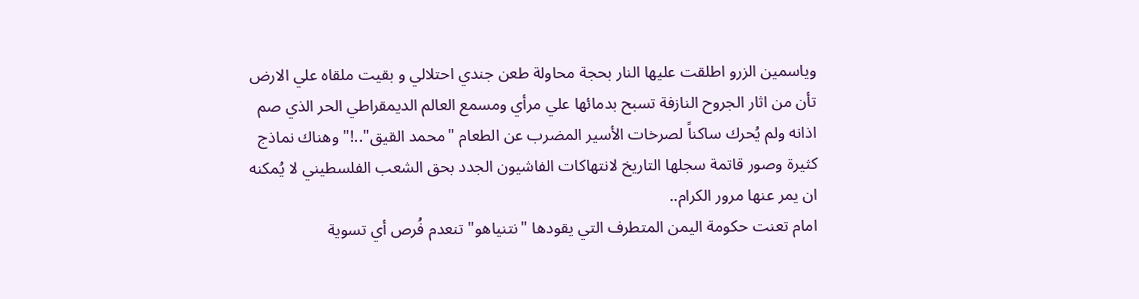وياسمين الزرو اطلقت عليها النار بحجة محاولة طعن جندي احتلالي و بقيت ملقاه علي الارض تأن من اثار الجروح النازفة تسبح بدمائها علي مرأي ومسمع العالم الديمقراطي الحر الذي صم اذانه ولم يُحرك ساكناً لصرخات الأسير المضرب عن الطعام "محمد القيق"..!" وهناك نماذج كثيرة وصور قاتمة سجلها التاريخ لانتهاكات الفاشيون الجدد بحق الشعب الفلسطيني لا يُمكنه ان يمر عنها مرور الكرام..
امام تعنت حكومة اليمن المتطرف التي يقودها "نتنياهو" تنعدم فُرص أي تسوية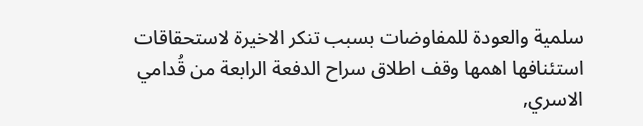سلمية والعودة للمفاوضات بسبب تنكر الاخيرة لاستحقاقات استئنافها اهمها وقف اطلاق سراح الدفعة الرابعة من قُدامي الاسري,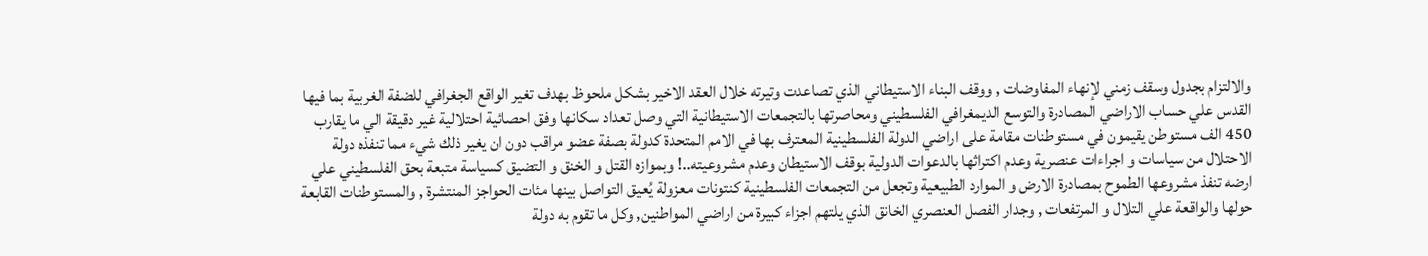والالتزام بجدول وسقف زمني لإنهاء المفاوضات , ووقف البناء الاستيطاني الذي تصاعدت وتيرته خلال العقد الاخير بشكل ملحوظ بهدف تغير الواقع الجغرافي للضفة الغربية بما فيها القدس علي حساب الاراضي المصادرة والتوسع الديمغرافي الفلسطيني ومحاصرتها بالتجمعات الاستيطانية التي وصل تعداد سكانها وفق احصائية احتلالية غير دقيقة الي ما يقارب 450 الف مستوطن يقيمون في مستوطنات مقامة على اراضي الدولة الفلسطينية المعترف بها في الامم المتحدة كدولة بصفة عضو مراقب دون ان يغير ذلك شيء مما تنفذه دولة الاحتلال من سياسات و اجراءات عنصرية وعدم اكتراثها بالدعوات الدولية بوقف الاستيطان وعدم مشروعيته..! وبموازه القتل و الخنق و التضيق كسياسة متبعة بحق الفلسطيني علي ارضه تنفذ مشروعها الطموح بمصادرة الارض و الموارد الطبيعية وتجعل من التجمعات الفلسطينية كنتونات معزولة يُعيق التواصل بينها مئات الحواجز المنتشرة , والمستوطنات القابعة حولها والواقعة علي التلال و المرتفعات , وجدار الفصل العنصري الخانق الذي يلتهم اجزاء كبيرة من اراضي المواطنين, وكل ما تقوم به دولة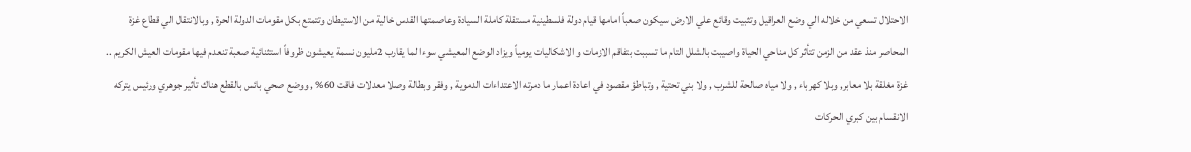الاحتلال تسعي من خلاله الي وضع العراقيل وتثبيت وقائع علي الارض سيكون صعباً امامها قيام دولة فلسطينية مستقلة كاملة السيادة وعاصمتها القدس خالية من الاستيطان وتتمتع بكل مقومات الدولة الحرة , وبالانتقال الي قطاع غزة المحاصر منذ عقد من الزمن تتأثر كل مناحي الحياة واصيبت بالشلل التام ما تسببت بتفاقم الازمات و الاشكاليات يومياً ويزاد الوضع المعيشي سوءا لما يقارب 2مليون نسمة يعيشون ظروفاً استثنائية صعبة تنعدم فيها مقومات العيش الكريم .. غزة مغلقة بلا معابر, وبلا كهرباء , ولا مياه صالحة للشرب , ولا بني تحتية , وتباطؤ مقصود في اعادة اعمار ما دمرته الاعتداءات الدموية , وفقر وبطالة وصلا معدلات فاقت 60% , ووضع صحي بائس بالقطع هناك تأثير جوهري ورئيس يتركه الانقسام بين كبري الحركات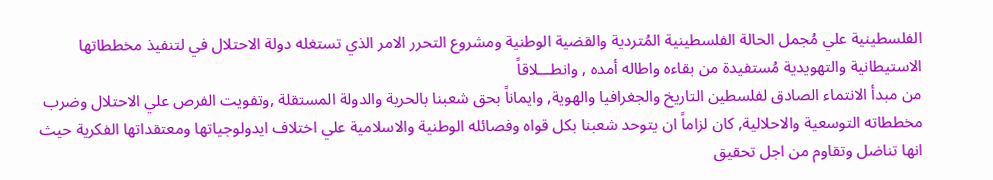الفلسطينية علي مُجمل الحالة الفلسطينية المُتردية والقضية الوطنية ومشروع التحرر الامر الذي تستغله دولة الاحتلال في لتنفيذ مخططاتها الاستيطانية والتهويدية مُستفيدة من بقاءه واطاله أمده , وانطـــلاقاً
من مبدأ الانتماء الصادق لفلسطين التاريخ والجغرافيا والهوية, وايماناً بحق شعبنا بالحرية والدولة المستقلة ,وتفويت الفرص علي الاحتلال وضرب مخططاته التوسعية والاحلالية, كان لزاماً ان يتوحد شعبنا بكل قواه وفصائله الوطنية والاسلامية علي اختلاف ايدولوجياتها ومعتقداتها الفكرية حيث انها تناضل وتقاوم من اجل تحقيق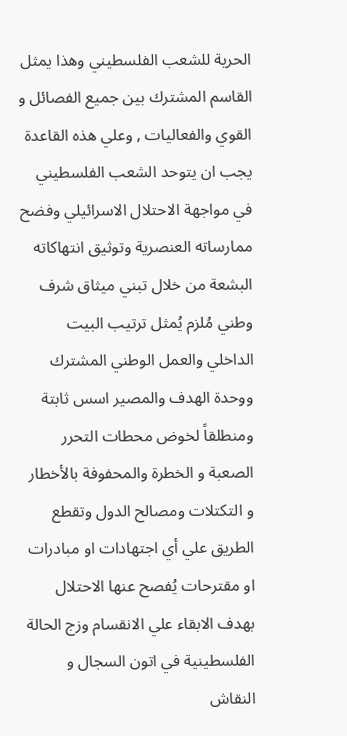الحرية للشعب الفلسطيني وهذا يمثل القاسم المشترك بين جميع الفصائل و القوي والفعاليات , وعلي هذه القاعدة يجب ان يتوحد الشعب الفلسطيني في مواجهة الاحتلال الاسرائيلي وفضح ممارساته العنصرية وتوثيق انتهاكاته البشعة من خلال تبني ميثاق شرف وطني مُلزم يُمثل ترتيب البيت الداخلي والعمل الوطني المشترك ووحدة الهدف والمصير اسس ثابتة ومنطلقاً لخوض محطات التحرر الصعبة و الخطرة والمحفوفة بالأخطار و التكتلات ومصالح الدول وتقطع الطريق علي أي اجتهادات او مبادرات او مقترحات يُفصح عنها الاحتلال بهدف الابقاء علي الانقسام وزج الحالة الفلسطينية في اتون السجال و النقاش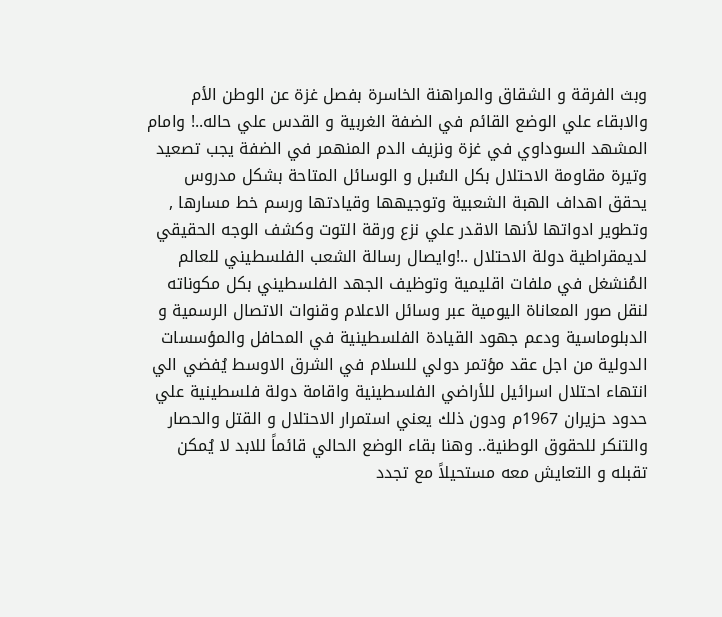وبث الفرقة و الشقاق والمراهنة الخاسرة بفصل غزة عن الوطن الأم والابقاء علي الوضع القائم في الضفة الغربية و القدس علي حاله..! وامام المشهد السوداوي في غزة ونزيف الدم المنهمر في الضفة يجب تصعيد وتيرة مقاومة الاحتلال بكل السُبل و الوسائل المتاحة بشكل مدروس يحقق اهداف الهبة الشعبية وتوجيهها وقيادتها ورسم خط مسارها , وتطوير ادواتها لأنها الاقدر علي نزع ورقة التوت وكشف الوجه الحقيقي لديمقراطية دولة الاحتلال ..!وايصال رسالة الشعب الفلسطيني للعالم المُنشغل في ملفات اقليمية وتوظيف الجهد الفلسطيني بكل مكوناته لنقل صور المعاناة اليومية عبر وسائل الاعلام وقنوات الاتصال الرسمية و الدبلوماسية ودعم جهود القيادة الفلسطينية في المحافل والمؤسسات الدولية من اجل عقد مؤتمر دولي للسلام في الشرق الاوسط يُفضي الي انتهاء احتلال اسرائيل للأراضي الفلسطينية واقامة دولة فلسطينية علي حدود حزيران 1967م ودون ذلك يعني استمرار الاحتلال و القتل والحصار والتنكر للحقوق الوطنية.. وهنا بقاء الوضع الحالي قائماً للابد لا يُمكن تقبله و التعايش معه مستحيلاً مع تجدد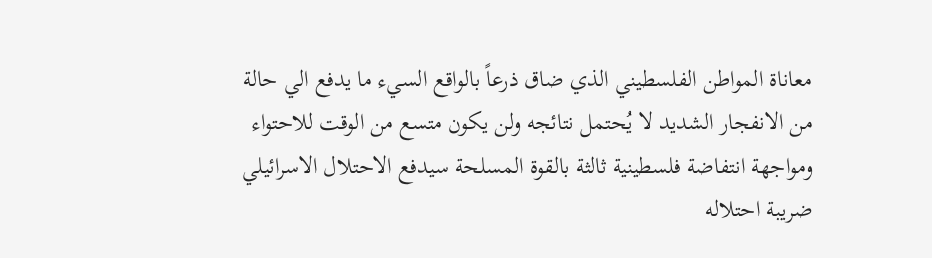معاناة المواطن الفلسطيني الذي ضاق ذرعاً بالواقع السيء ما يدفع الي حالة من الانفجار الشديد لا يُحتمل نتائجه ولن يكون متسع من الوقت للاحتواء ومواجهة انتفاضة فلسطينية ثالثة بالقوة المسلحة سيدفع الاحتلال الاسرائيلي ضريبة احتلاله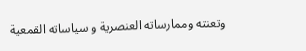وتعنته وممارساته العنصرية و سياساته القمعية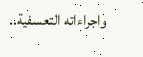واجراءاته التعسفية..